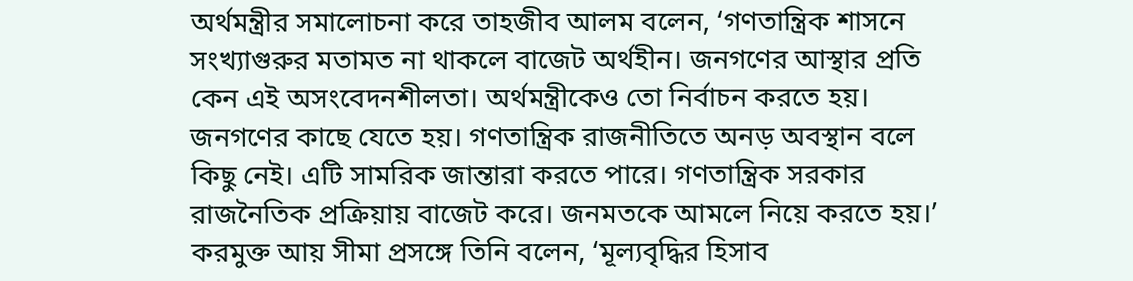অর্থমন্ত্রীর সমালোচনা করে তাহজীব আলম বলেন, ‘গণতান্ত্রিক শাসনে সংখ্যাগুরুর মতামত না থাকলে বাজেট অর্থহীন। জনগণের আস্থার প্রতি কেন এই অসংবেদনশীলতা। অর্থমন্ত্রীকেও তো নির্বাচন করতে হয়। জনগণের কাছে যেতে হয়। গণতান্ত্রিক রাজনীতিতে অনড় অবস্থান বলে কিছু নেই। এটি সামরিক জান্তারা করতে পারে। গণতান্ত্রিক সরকার রাজনৈতিক প্রক্রিয়ায় বাজেট করে। জনমতকে আমলে নিয়ে করতে হয়।’
করমুক্ত আয় সীমা প্রসঙ্গে তিনি বলেন, ‘মূল্যবৃদ্ধির হিসাব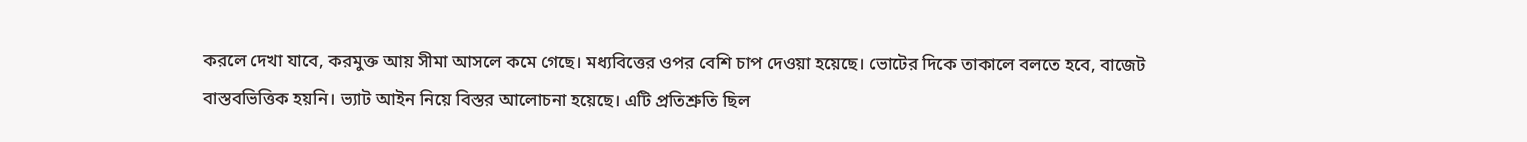করলে দেখা যাবে, করমুক্ত আয় সীমা আসলে কমে গেছে। মধ্যবিত্তের ওপর বেশি চাপ দেওয়া হয়েছে। ভোটের দিকে তাকালে বলতে হবে, বাজেট বাস্তবভিত্তিক হয়নি। ভ্যাট আইন নিয়ে বিস্তর আলোচনা হয়েছে। এটি প্রতিশ্রুতি ছিল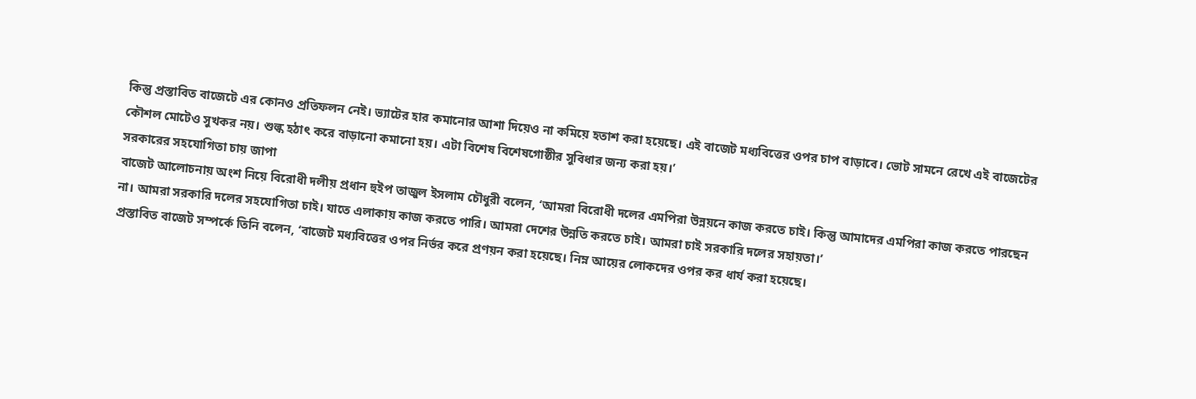কিন্তু প্রস্তাবিত বাজেটে এর কোনও প্রতিফলন নেই। ভ্যাটের হার কমানোর আশা দিয়েও না কমিয়ে হতাশ করা হয়েছে। এই বাজেট মধ্যবিত্তের ওপর চাপ বাড়াবে। ভোট সামনে রেখে এই বাজেটের কৌশল মোটেও সুখকর নয়। শুল্ক হঠাৎ করে বাড়ানো কমানো হয়। এটা বিশেষ বিশেষগোষ্ঠীর সুবিধার জন্য করা হয়।’
সরকারের সহযোগিতা চায় জাপা
বাজেট আলোচনায় অংশ নিয়ে বিরোধী দলীয় প্রধান হুইপ তাজুল ইসলাম চৌধুরী বলেন, ‘আমরা বিরোধী দলের এমপিরা উন্নয়নে কাজ করতে চাই। কিন্তু আমাদের এমপিরা কাজ করতে পারছেন না। আমরা সরকারি দলের সহযোগিতা চাই। যাতে এলাকায় কাজ করতে পারি। আমরা দেশের উন্নতি করতে চাই। আমরা চাই সরকারি দলের সহায়তা।’
প্রস্তাবিত বাজেট সম্পর্কে তিনি বলেন, ‘বাজেট মধ্যবিত্তের ওপর নির্ভর করে প্রণয়ন করা হয়েছে। নিম্ন আয়ের লোকদের ওপর কর ধার্য করা হয়েছে।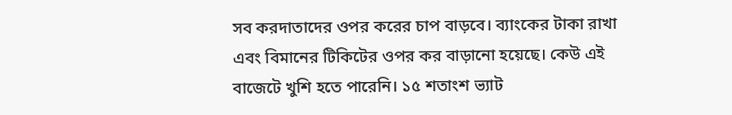সব করদাতাদের ওপর করের চাপ বাড়বে। ব্যাংকের টাকা রাখা এবং বিমানের টিকিটের ওপর কর বাড়ানো হয়েছে। কেউ এই বাজেটে খুশি হতে পারেনি। ১৫ শতাংশ ভ্যাট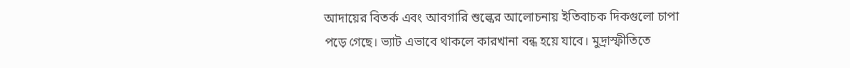আদায়ের বিতর্ক এবং আবগারি শুল্কের আলোচনায় ইতিবাচক দিকগুলো চাপা পড়ে গেছে। ভ্যাট এভাবে থাকলে কারখানা বন্ধ হয়ে যাবে। মুদ্রাস্ফীতিতে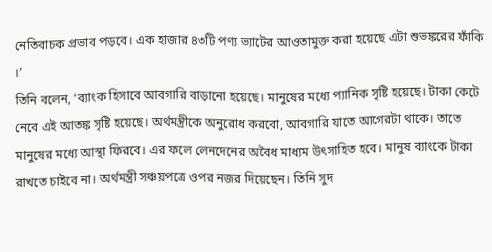নেতিবাচক প্রভাব পড়বে। এক হাজার ৪৩টি পণ্য ভ্যাটের আওতামুক্ত করা হয়েছে এটা শুভঙ্করের ফাঁকি ।’
তিনি বলেন, ‘ব্যাংক হিসাবে আবগারি বাড়ানো হয়েছে। মানুষের মধ্যে প্যানিক সৃষ্টি হয়েছে। টাকা কেটে নেবে এই আতঙ্ক সৃষ্টি হয়েছে। অর্থমন্ত্রীকে অনুরোধ করবো, আবগারি যাতে আগেরটা থাকে। তাতে মানুষের মধ্যে আস্থা ফিরবে। এর ফলে লেনদেনের অবৈধ মাধ্যম উৎসাহিত হবে। মানুষ ব্যাংকে টাকা রাখতে চাইবে না। অর্থমন্ত্রী সঞ্চয়পত্রে ওপর নজর দিয়েছেন। তিনি সুদ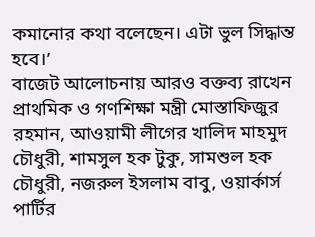কমানোর কথা বলেছেন। এটা ভুল সিদ্ধান্ত হবে।’
বাজেট আলোচনায় আরও বক্তব্য রাখেন প্রাথমিক ও গণশিক্ষা মন্ত্রী মোস্তাফিজুর রহমান, আওয়ামী লীগের খালিদ মাহমুদ চৌধুরী, শামসুল হক টুকু, সামশুল হক চৌধুরী, নজরুল ইসলাম বাবু, ওয়ার্কার্স পার্টির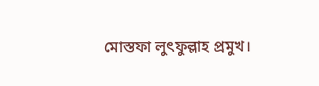মোস্তফা লুৎফুল্লাহ প্রমুখ।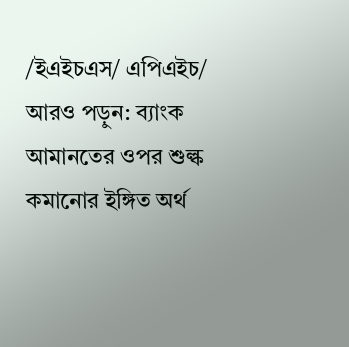/ইএইচএস/ এপিএইচ/
আরও পড়ুন: ব্যাংক আমানতের ওপর শুল্ক কমানোর ইঙ্গিত অর্থ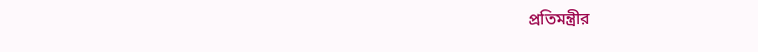প্রতিমন্ত্রীর